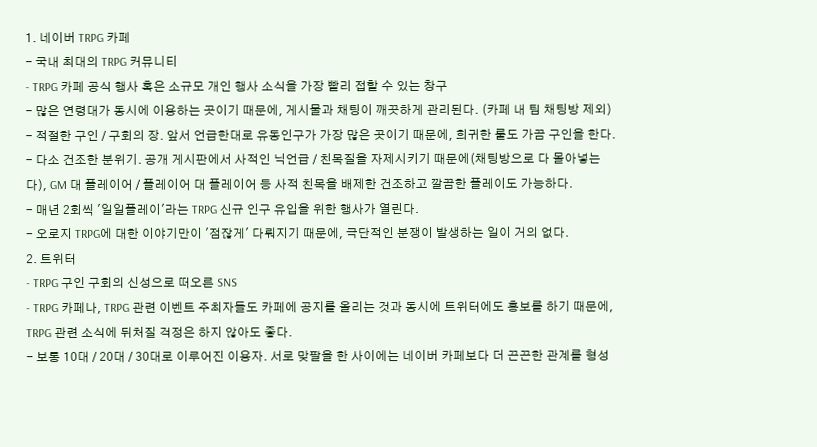1. 네이버 TRPG 카페
- 국내 최대의 TRPG 커뮤니티
- TRPG 카페 공식 행사 혹은 소규모 개인 행사 소식을 가장 빨리 접할 수 있는 창구
- 많은 연령대가 동시에 이용하는 곳이기 때문에, 게시물과 채팅이 깨끗하게 관리된다. (카페 내 팀 채팅방 제외)
- 적절한 구인 / 구회의 장. 앞서 언급한대로 유동인구가 가장 많은 곳이기 때문에, 희귀한 룰도 가끔 구인을 한다.
- 다소 건조한 분위기. 공개 게시판에서 사적인 닉언급 / 친목질을 자제시키기 때문에(채팅방으로 다 몰아넣는다), GM 대 플레이어 / 플레이어 대 플레이어 등 사적 친목을 배제한 건조하고 깔끔한 플레이도 가능하다.
- 매년 2회씩 '일일플레이'라는 TRPG 신규 인구 유입을 위한 행사가 열린다.
- 오로지 TRPG에 대한 이야기만이 '점잖게' 다뤄지기 때문에, 극단적인 분쟁이 발생하는 일이 거의 없다.
2. 트위터
- TRPG 구인 구회의 신성으로 떠오른 SNS
- TRPG 카페나, TRPG 관련 이벤트 주최자들도 카페에 공지를 올리는 것과 동시에 트위터에도 홍보를 하기 때문에, TRPG 관련 소식에 뒤처질 걱정은 하지 않아도 좋다.
- 보통 10대 / 20대 / 30대로 이루어진 이용자. 서로 맞팔을 한 사이에는 네이버 카페보다 더 끈끈한 관계를 형성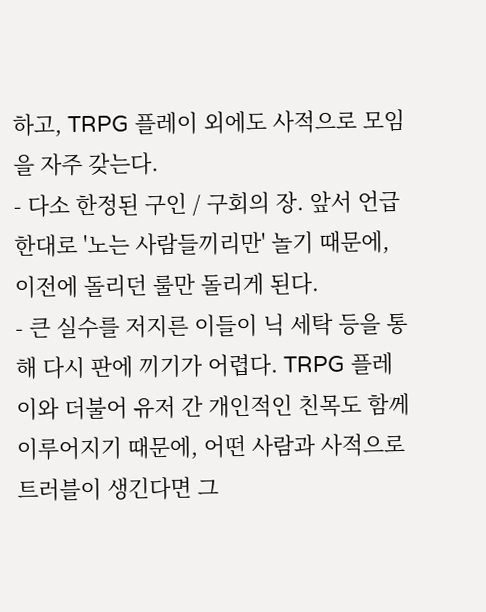하고, TRPG 플레이 외에도 사적으로 모임을 자주 갖는다.
- 다소 한정된 구인 / 구회의 장. 앞서 언급한대로 '노는 사람들끼리만' 놀기 때문에, 이전에 돌리던 룰만 돌리게 된다.
- 큰 실수를 저지른 이들이 닉 세탁 등을 통해 다시 판에 끼기가 어렵다. TRPG 플레이와 더불어 유저 간 개인적인 친목도 함께 이루어지기 때문에, 어떤 사람과 사적으로 트러블이 생긴다면 그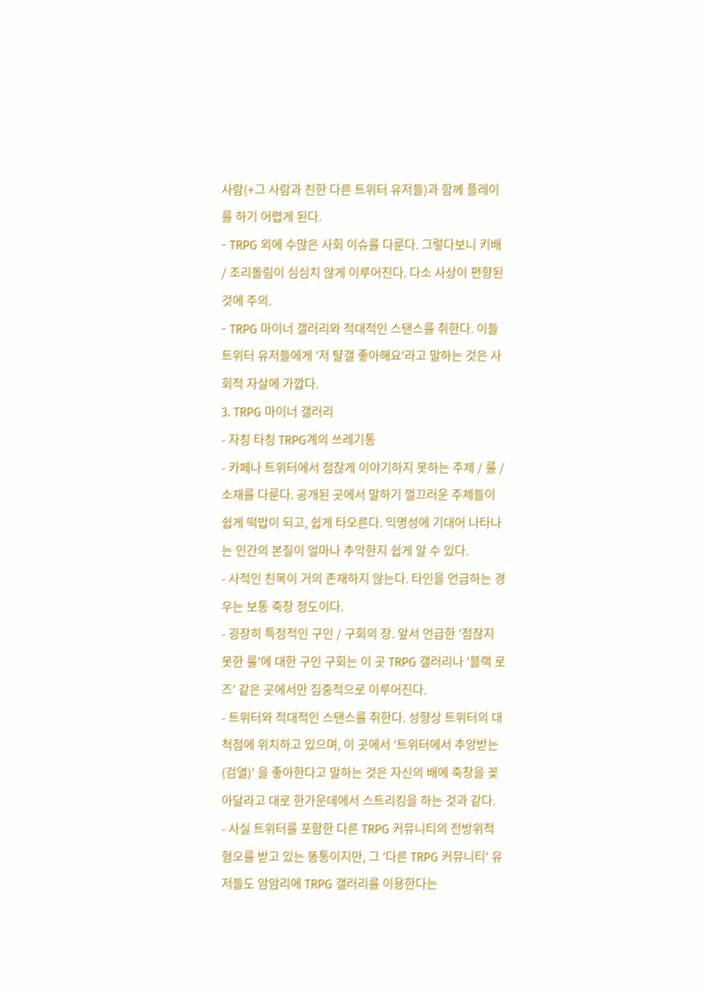사람(+그 사람과 친한 다른 트위터 유저들)과 함께 플레이를 하기 어렵게 된다.
- TRPG 외에 수많은 사회 이슈를 다룬다. 그렇다보니 키배 / 조리돌림이 심심치 않게 이루어진다. 다소 사상이 편향된 것에 주의.
- TRPG 마이너 갤러리와 적대적인 스탠스를 취한다. 이들 트위터 유저들에게 '저 턀갤 좋아해요'라고 말하는 것은 사회적 자살에 가깝다.
3. TRPG 마이너 갤러리
- 자칭 타칭 TRPG계의 쓰레기통
- 카페나 트위터에서 점잖게 이야기하지 못하는 주제 / 룰 / 소재를 다룬다. 공개된 곳에서 말하기 껄끄러운 주제들이 쉽게 떡밥이 되고, 쉽게 타오른다. 익명성에 기대어 나타나는 인간의 본질이 얼마나 추악한지 쉽게 알 수 있다.
- 사적인 친목이 거의 존재하지 않는다. 타인을 언급하는 경우는 보통 죽창 정도이다.
- 굉장히 특정적인 구인 / 구회의 장. 앞서 언급한 '점잖지 못한 룰'에 대한 구인 구회는 이 곳 TRPG 갤러리나 '블랙 로즈' 같은 곳에서만 집중적으로 이루어진다.
- 트위터와 적대적인 스탠스를 취한다. 성향상 트위터의 대척점에 위치하고 있으며, 이 곳에서 '트위터에서 추앙받는 (검열)' 을 좋아한다고 말하는 것은 자신의 배에 죽창을 꽂아달라고 대로 한가운데에서 스트리킹을 하는 것과 같다.
- 사실 트위터를 포함한 다른 TRPG 커뮤니티의 전방위적 혐오를 받고 있는 똥통이지만, 그 '다른 TRPG 커뮤니티' 유저들도 암암리에 TRPG 갤러리를 이용한다는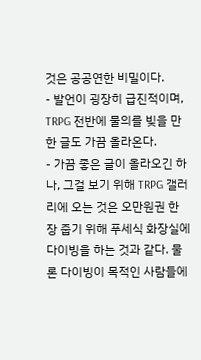것은 공공연한 비밀이다.
- 발언이 굉장히 급진적이며, TRPG 전반에 물의를 빚을 만한 글도 가끔 올라온다.
- 가끔 좋은 글이 올라오긴 하나, 그걸 보기 위해 TRPG 갤러리에 오는 것은 오만원권 한 장 줍기 위해 푸세식 화장실에 다이빙을 하는 것과 같다. 물론 다이빙이 목적인 사람들에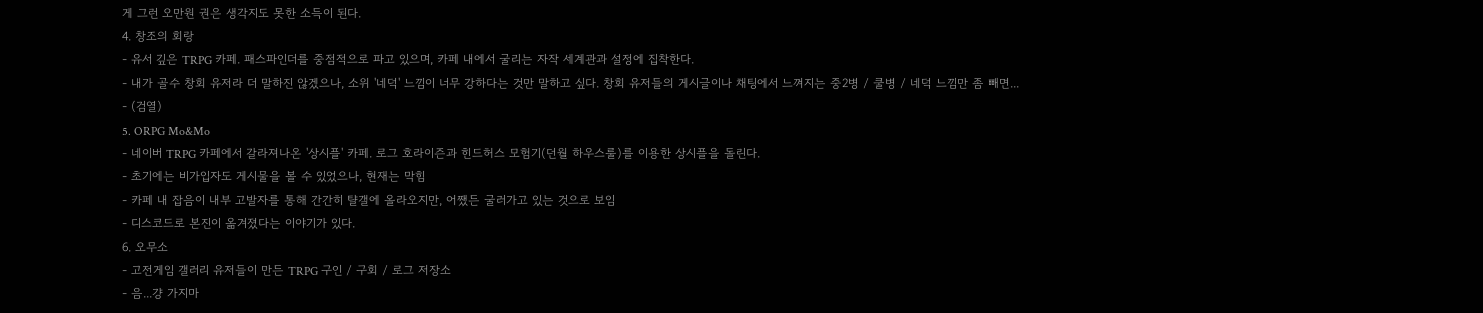게 그런 오만원 권은 생각지도 못한 소득이 된다.
4. 창조의 회랑
- 유서 깊은 TRPG 카페. 패스파인더를 중점적으로 파고 있으며, 카페 내에서 굴리는 자작 세계관과 설정에 집착한다.
- 내가 골수 창회 유저라 더 말하진 않겠으나, 소위 '네덕' 느낌이 너무 강하다는 것만 말하고 싶다. 창회 유저들의 게시글이나 채팅에서 느껴지는 중2병 / 쿨병 / 네덕 느낌만 좀 빼면...
- (검열)
5. ORPG Mo&Mo
- 네이버 TRPG 카페에서 갈라져나온 '상시플' 카페. 로그 호라이즌과 힌드허스 모험기(던월 하우스룰)를 이용한 상시플을 돌린다.
- 초기에는 비가입자도 게시물을 볼 수 있었으나, 현재는 막힘
- 카페 내 잡음이 내부 고발자를 통해 간간히 턀갤에 올라오지만, 어쨌든 굴러가고 있는 것으로 보임
- 디스코드로 본진이 옮겨졌다는 이야기가 있다.
6. 오무소
- 고전게임 갤러리 유저들이 만든 TRPG 구인 / 구회 / 로그 저장소
- 음...걍 가지마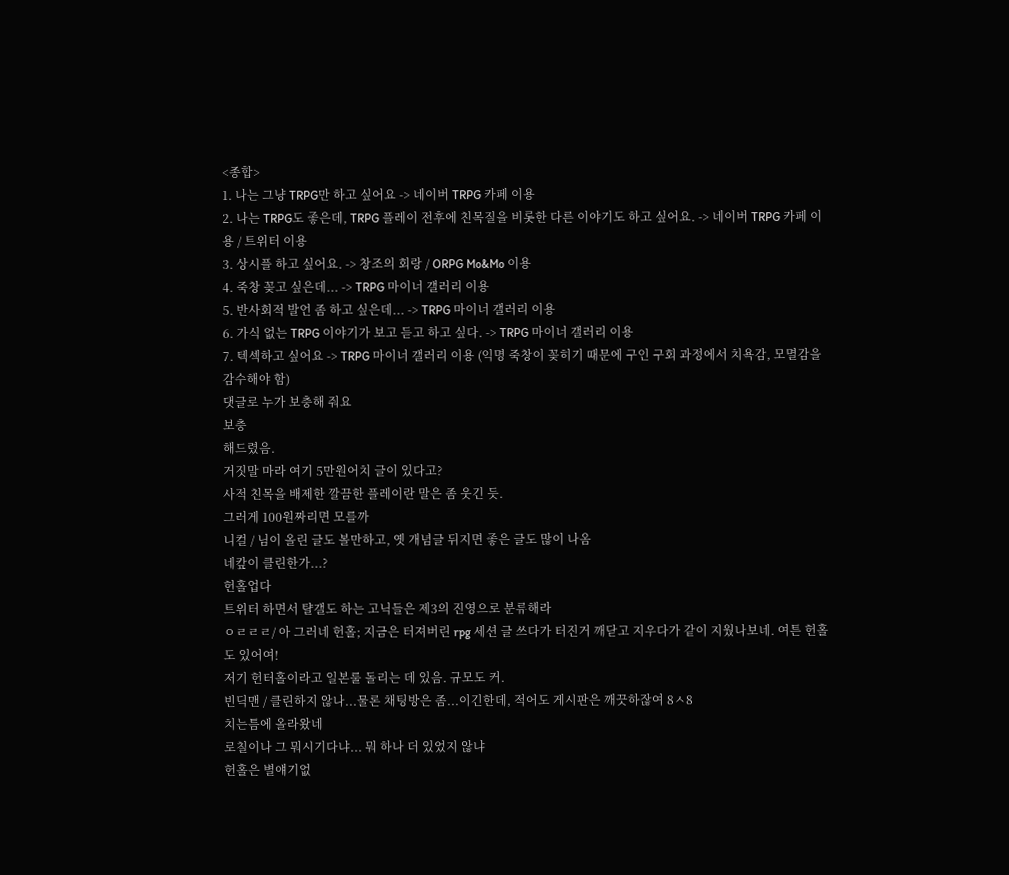<종합>
1. 나는 그냥 TRPG만 하고 싶어요 -> 네이버 TRPG 카페 이용
2. 나는 TRPG도 좋은데, TRPG 플레이 전후에 친목질을 비롯한 다른 이야기도 하고 싶어요. -> 네이버 TRPG 카페 이용 / 트위터 이용
3. 상시플 하고 싶어요. -> 창조의 회랑 / ORPG Mo&Mo 이용
4. 죽창 꽂고 싶은데... -> TRPG 마이너 갤러리 이용
5. 반사회적 발언 좀 하고 싶은데... -> TRPG 마이너 갤러리 이용
6. 가식 없는 TRPG 이야기가 보고 듣고 하고 싶다. -> TRPG 마이너 갤러리 이용
7. 텍섹하고 싶어요 -> TRPG 마이너 갤러리 이용 (익명 죽창이 꽂히기 때문에 구인 구회 과정에서 치욕감, 모멸감을 감수해야 함)
댓글로 누가 보충해 줘요
보충
해드렸음.
거짓말 마라 여기 5만원어치 글이 있다고?
사적 친목을 배제한 깔끔한 플레이란 말은 좀 웃긴 듯.
그러게 100원짜리면 모를까
니컬 / 님이 올린 글도 볼만하고, 옛 개념글 뒤지면 좋은 글도 많이 나옴
네캎이 클린한가...?
헌홀업다
트위터 하면서 턀갤도 하는 고닉들은 제3의 진영으로 분류해라
ㅇㄹㄹㄹ/ 아 그러네 헌홀; 지금은 터져버린 rpg 세션 글 쓰다가 터진거 깨닫고 지우다가 같이 지웠나보네. 여튼 헌홀도 있어여!
저기 헌터홀이라고 일본룰 돌리는 데 있음. 규모도 커.
빈딕맨 / 클린하지 않나...물론 채팅방은 좀...이긴한데, 적어도 게시판은 깨끗하잖여 8ㅅ8
치는틈에 올라왔네
로칠이나 그 뭐시기다냐... 뭐 하나 더 있었지 않냐
헌홀은 별얘기없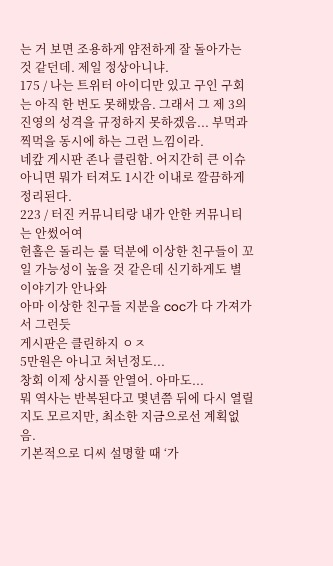는 거 보면 조용하게 얌전하게 잘 돌아가는 것 같던데. 제일 정상아니냐.
175 / 나는 트위터 아이디만 있고 구인 구회는 아직 한 번도 못해밨음. 그래서 그 제 3의 진영의 성격을 규정하지 못하겠음... 부먹과 찍먹을 동시에 하는 그런 느낌이라.
네캎 게시판 존나 클린함. 어지간히 큰 이슈 아니면 뭐가 터져도 1시간 이내로 깔끔하게 정리된다.
223 / 터진 커뮤니티랑 내가 안한 커뮤니티는 안썼어여
헌홀은 돌리는 룰 덕분에 이상한 친구들이 꼬일 가능성이 높을 것 같은데 신기하게도 별 이야기가 안나와
아마 이상한 친구들 지분을 coc가 다 가져가서 그런듯
게시판은 클린하지 ㅇㅈ
5만원은 아니고 처넌정도...
창회 이제 상시플 안열어. 아마도...
뭐 역사는 반복된다고 몇년쯤 뒤에 다시 열릴지도 모르지만, 최소한 지금으로선 계획없음.
기본적으로 디씨 설명할 때 ‘가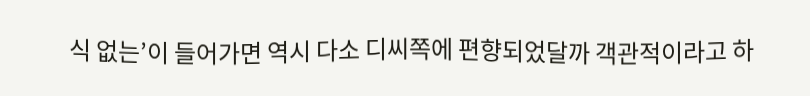식 없는’이 들어가면 역시 다소 디씨쪽에 편향되었달까 객관적이라고 하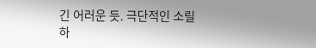긴 어러운 듯. 극단적인 소릴 하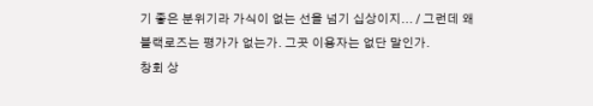기 좋은 분위기라 가식이 없는 선을 넘기 십상이지... / 그런데 왜 블랙로즈는 평가가 없는가. 그곳 이용자는 없단 말인가.
창회 상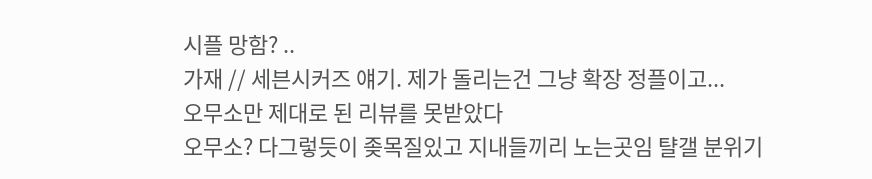시플 망함? ..
가재 // 세븐시커즈 얘기. 제가 돌리는건 그냥 확장 정플이고...
오무소만 제대로 된 리뷰를 못받았다
오무소? 다그렇듯이 좆목질있고 지내들끼리 노는곳임 턀갤 분위기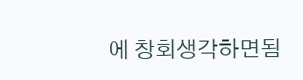에 창회생각하면됨